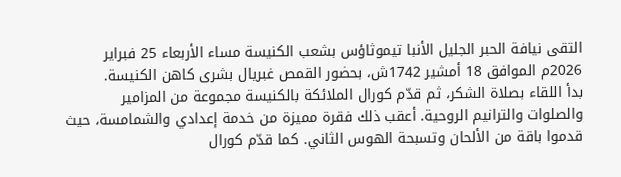التقى نيافة الحبر الجليل الأنبا تيموثاؤس بشعب الكنيسة مساء الأربعاء 25 فبراير 2026م الموافق 18 أمشير 1742ش، بحضور القمص غبريال بشرى كاهن الكنيسة.
بدأ اللقاء بصلاة الشكر، ثم قدّم كورال الملائكة بالكنيسة مجموعة من المزامير والصلوات والترانيم الروحية. أعقب ذلك فقرة مميزة من خدمة إعدادي والشمامسة، حيث قدموا باقة من الألحان وتسبحة الهوس الثاني. كما قدّم كورال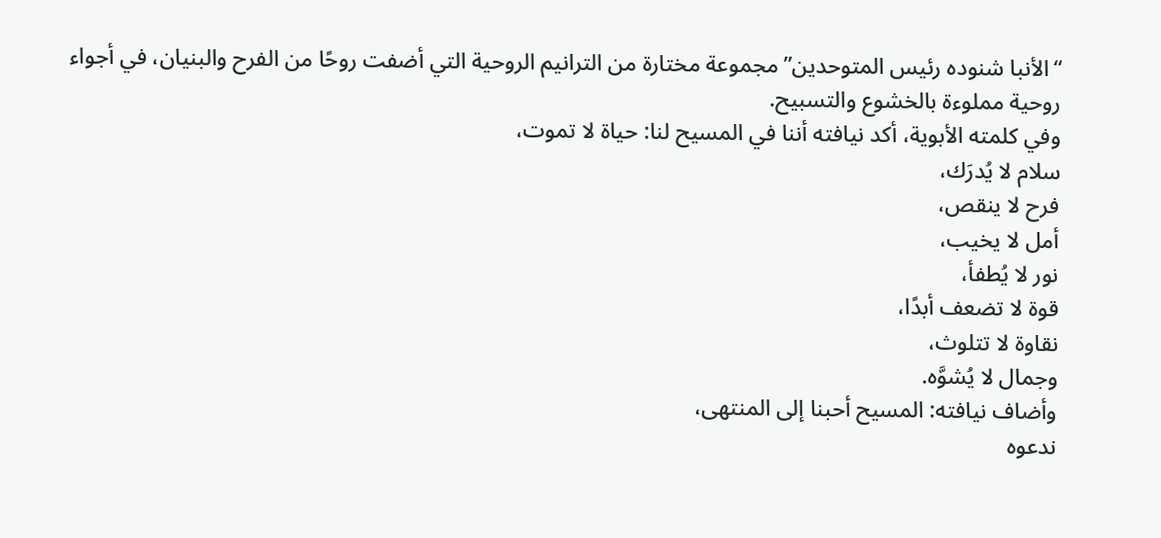“الأنبا شنوده رئيس المتوحدين” مجموعة مختارة من الترانيم الروحية التي أضفت روحًا من الفرح والبنيان، في أجواء روحية مملوءة بالخشوع والتسبيح.
وفي كلمته الأبوية، أكد نيافته أننا في المسيح لنا: حياة لا تموت،
سلام لا يُدرَك،
فرح لا ينقص،
أمل لا يخيب،
نور لا يُطفأ،
قوة لا تضعف أبدًا،
نقاوة لا تتلوث،
وجمال لا يُشوَّه.
وأضاف نيافته: المسيح أحبنا إلى المنتهى،
ندعوه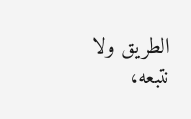الطريق ولا نتبعه،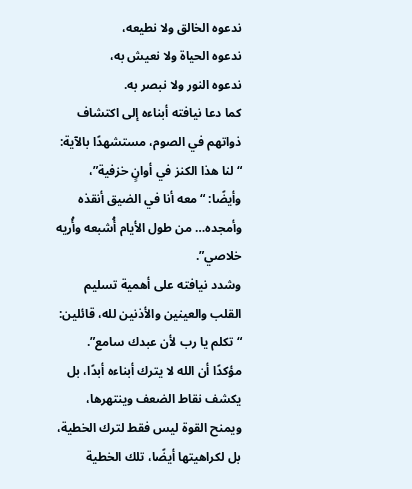ندعوه الخالق ولا نطيعه،
ندعوه الحياة ولا نعيش به،
ندعوه النور ولا نبصر به.
كما دعا نيافته أبناءه إلى اكتشاف ذواتهم في الصوم، مستشهدًا بالآية:
“لنا هذا الكنز في أوانٍ خزفية”،
وأيضًا: “معه أنا في الضيق أنقذه وأمجده… من طول الأيام أُشبعه وأُريه خلاصي”.
وشدد نيافته على أهمية تسليم القلب والعينين والأذنين لله، قائلين:
“تكلم يا رب لأن عبدك سامع”.
مؤكدًا أن الله لا يترك أبناءه أبدًا، بل يكشف نقاط الضعف وينتهرها، ويمنح القوة ليس فقط لترك الخطية، بل لكراهيتها أيضًا، تلك الخطية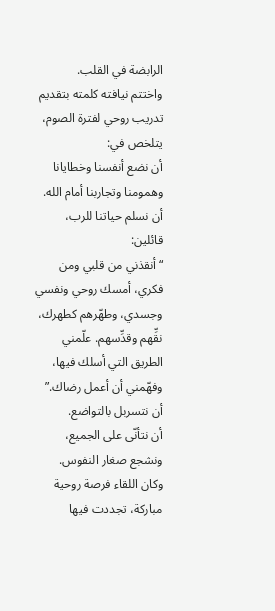الرابضة في القلب.
واختتم نيافته كلمته بتقديم تدريب روحي لفترة الصوم، يتلخص في:
أن نضع أنفسنا وخطايانا وهمومنا وتجاربنا أمام الله.
أن نسلم حياتنا للرب، قائلين:
“أنقذني من قلبي ومن فكري، أمسك روحي ونفسي وجسدي، وطهّرهم كطهرك، نقِّهم وقدِّسهم. علّمني الطريق التي أسلك فيها، وفهّمني أن أعمل رضاك.”
أن نتسربل بالتواضع.
أن نتأنّى على الجميع، ونشجع صغار النفوس.
وكان اللقاء فرصة روحية مباركة، تجددت فيها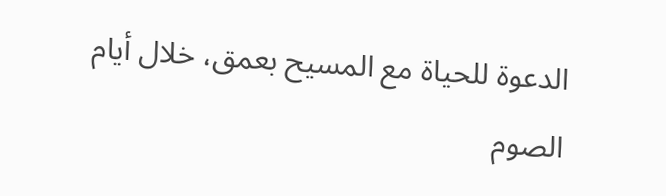الدعوة للحياة مع المسيح بعمق، خلال أيام الصوم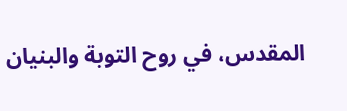المقدس، في روح التوبة والبنيان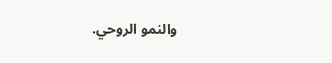والنمو الروحي.